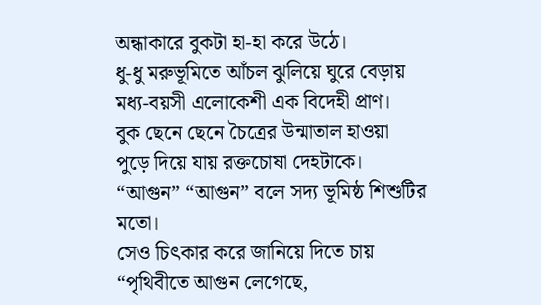অন্ধাকারে বুকটা হা-হা করে উঠে।
ধু-ধু মরুভূমিতে আঁচল ঝুলিয়ে ঘুরে বেড়ায়
মধ্য-বয়সী এলোকেশী এক বিদেহী প্রাণ।
বুক ছেনে ছেনে চৈত্রের উন্মাতাল হাওয়া
পুড়ে দিয়ে যায় রক্তচোষা দেহটাকে।
“আগুন” “আগুন” বলে সদ্য ভূমিষ্ঠ শিশুটির মতো।
সেও চিৎকার করে জানিয়ে দিতে চায়
“পৃথিবীতে আগুন লেগেছে,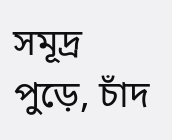সমূদ্র পুড়ে, চাঁদ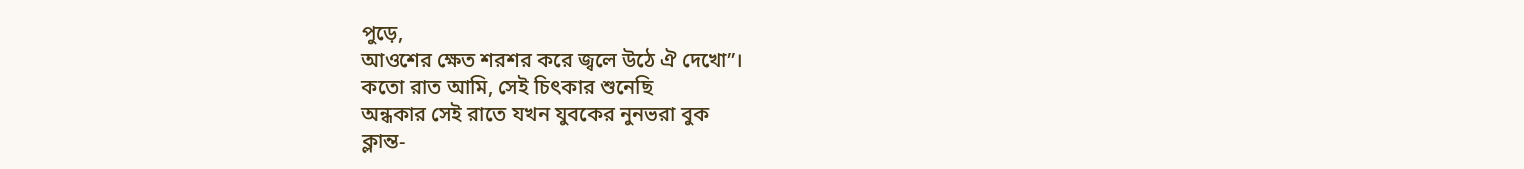পুড়ে,
আওশের ক্ষেত শরশর করে জ্বলে উঠে ঐ দেখো”।
কতো রাত আমি, সেই চিৎকার শুনেছি
অন্ধকার সেই রাতে যখন যুবকের নুনভরা বুক
ক্লান্ত-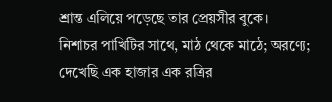শ্রান্ত এলিয়ে পড়েছে তার প্রেয়সীর বুকে।
নিশাচর পাখিটির সাথে, মাঠ থেকে মাঠে; অরণ্যে;
দেখেছি এক হাজার এক রত্রির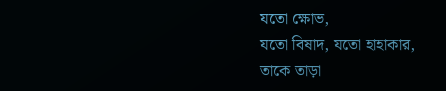যতো ক্ষোভ,
যতো বিষাদ, যতো হাহাকার,
তাকে তাড়া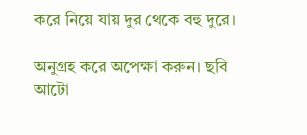করে নিয়ে যায় দুর থেকে বহু দুরে।

অনুগ্রহ করে অপেক্ষা করুন। ছবি আটো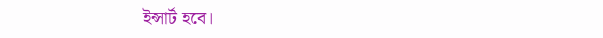ইন্সার্ট হবে।